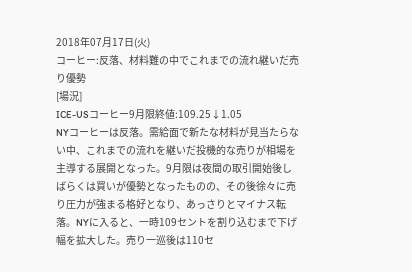2018年07月17日(火)
コーヒー:反落、材料難の中でこれまでの流れ継いだ売り優勢
[場況]
ICE-USコーヒー9月限終値:109.25↓1.05
NYコーヒーは反落。需給面で新たな材料が見当たらない中、これまでの流れを継いだ投機的な売りが相場を主導する展開となった。9月限は夜間の取引開始後しばらくは買いが優勢となったものの、その後徐々に売り圧力が強まる格好となり、あっさりとマイナス転落。NYに入ると、一時109セントを割り込むまで下げ幅を拡大した。売り一巡後は110セ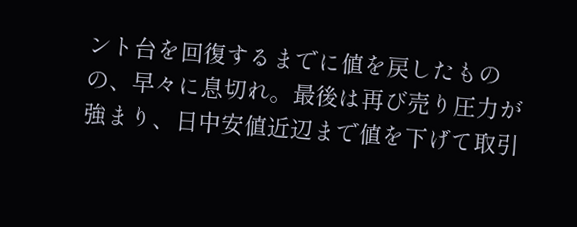ント台を回復するまでに値を戻したものの、早々に息切れ。最後は再び売り圧力が強まり、日中安値近辺まで値を下げて取引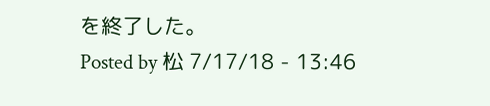を終了した。
Posted by 松 7/17/18 - 13:46